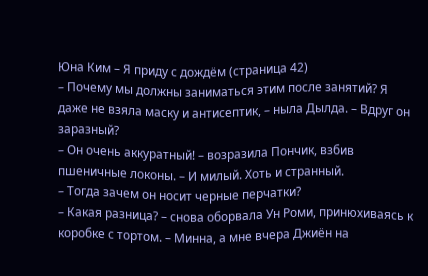Юна Ким – Я приду с дождём (страница 42)
– Почему мы должны заниматься этим после занятий? Я даже не взяла маску и антисептик, – ныла Дылда. – Вдруг он заразный?
– Он очень аккуратный! – возразила Пончик, взбив пшеничные локоны. – И милый. Хоть и странный.
– Тогда зачем он носит черные перчатки?
– Какая разница? – снова оборвала Ун Роми, принюхиваясь к коробке с тортом. – Минна, а мне вчера Джиён на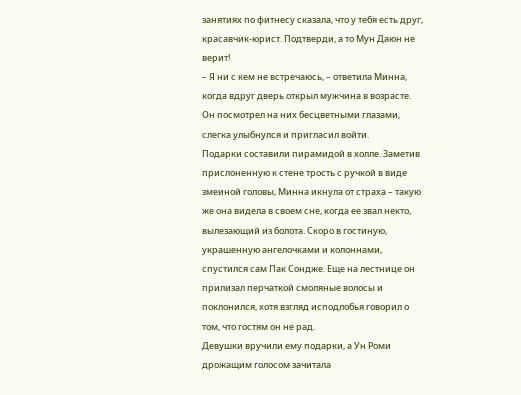занятиях по фитнесу сказала, что у тебя есть друг, красавчик-юрист. Подтверди, а то Мун Даюн не верит!
– Я ни с кем не встречаюсь, – ответила Минна, когда вдруг дверь открыл мужчина в возрасте. Он посмотрел на них бесцветными глазами, слегка улыбнулся и пригласил войти.
Подарки составили пирамидой в холле. Заметив прислоненную к стене трость с ручкой в виде змеиной головы, Минна икнула от страха – такую же она видела в своем сне, когда ее звал некто, вылезающий из болота. Скоро в гостиную, украшенную ангелочками и колоннами, спустился сам Пак Сондже. Еще на лестнице он прилизал перчаткой смоляные волосы и поклонился, хотя взгляд исподлобья говорил о том, что гостям он не рад.
Девушки вручили ему подарки, а Ун Роми дрожащим голосом зачитала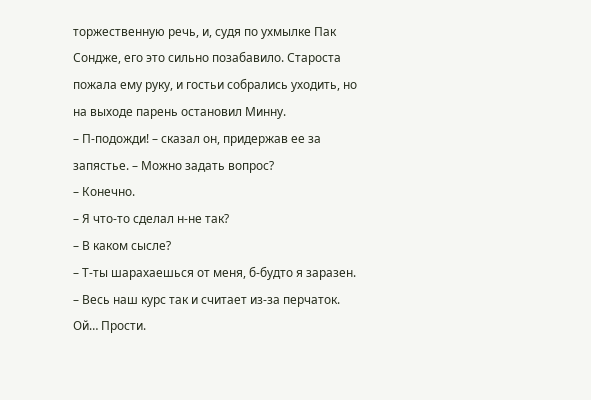торжественную речь, и, судя по ухмылке Пак Сондже, его это сильно позабавило. Староста пожала ему руку, и гостьи собрались уходить, но на выходе парень остановил Минну.
– П-подожди! – сказал он, придержав ее за запястье. – Можно задать вопрос?
– Конечно.
– Я что-то сделал н-не так?
– В каком сысле?
– Т-ты шарахаешься от меня, б-будто я заразен.
– Весь наш курс так и считает из-за перчаток. Ой… Прости.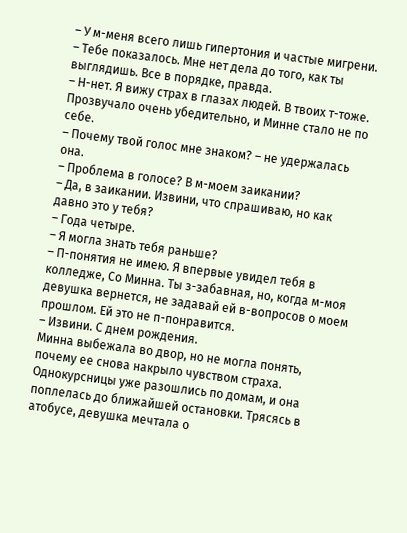– У м-меня всего лишь гипертония и частые мигрени.
– Тебе показалось. Мне нет дела до того, как ты выглядишь. Все в порядке, правда.
– Н-нет. Я вижу страх в глазах людей. В твоих т-тоже.
Прозвучало очень убедительно, и Минне стало не по себе.
– Почему твой голос мне знаком? – не удержалась она.
– Проблема в голосе? В м-моем заикании?
– Да, в заикании. Извини, что спрашиваю, но как давно это у тебя?
– Года четыре.
– Я могла знать тебя раньше?
– П-понятия не имею. Я впервые увидел тебя в колледже, Со Минна. Ты з-забавная, но, когда м-моя девушка вернется, не задавай ей в-вопросов о моем прошлом. Ей это не п-понравится.
– Извини. С днем рождения.
Минна выбежала во двор, но не могла понять, почему ее снова накрыло чувством страха. Однокурсницы уже разошлись по домам, и она поплелась до ближайшей остановки. Трясясь в атобусе, девушка мечтала о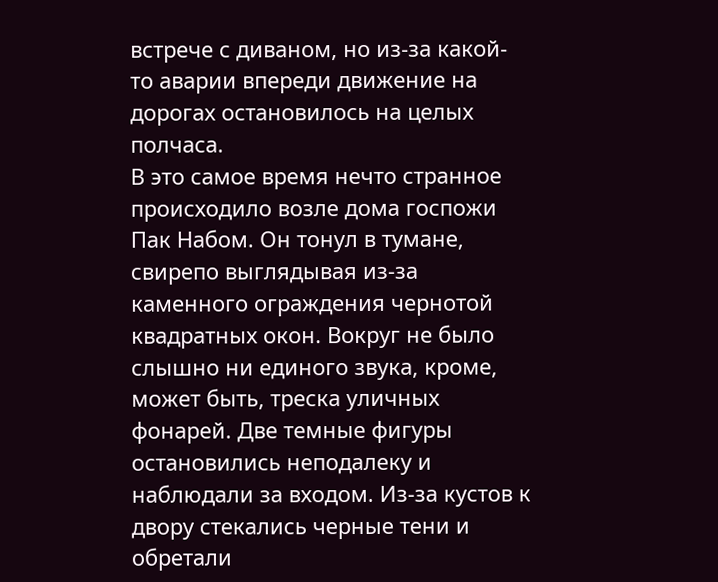встрече с диваном, но из-за какой-то аварии впереди движение на дорогах остановилось на целых полчаса.
В это самое время нечто странное происходило возле дома госпожи Пак Набом. Он тонул в тумане, свирепо выглядывая из-за каменного ограждения чернотой квадратных окон. Вокруг не было слышно ни единого звука, кроме, может быть, треска уличных фонарей. Две темные фигуры остановились неподалеку и наблюдали за входом. Из-за кустов к двору стекались черные тени и обретали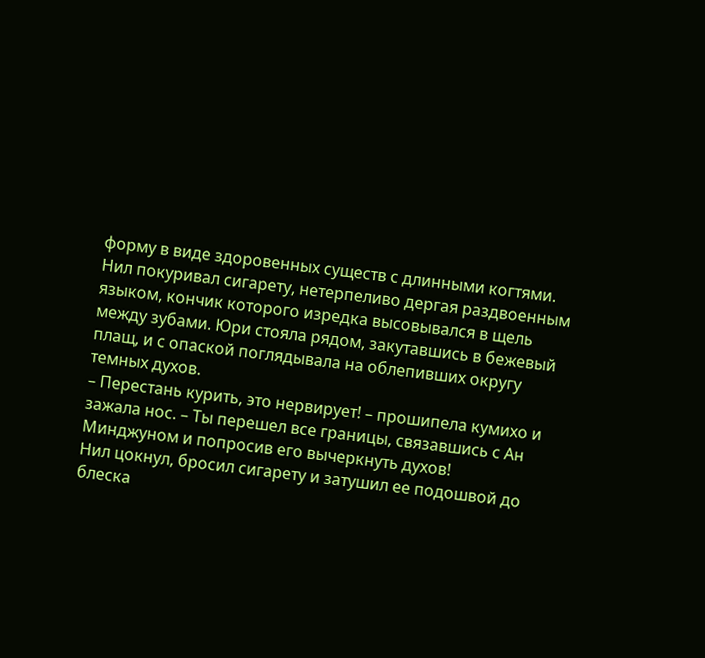форму в виде здоровенных существ с длинными когтями.
Нил покуривал сигарету, нетерпеливо дергая раздвоенным языком, кончик которого изредка высовывался в щель между зубами. Юри стояла рядом, закутавшись в бежевый плащ, и с опаской поглядывала на облепивших округу темных духов.
– Перестань курить, это нервирует! – прошипела кумихо и зажала нос. – Ты перешел все границы, связавшись с Ан Минджуном и попросив его вычеркнуть духов!
Нил цокнул, бросил сигарету и затушил ее подошвой до блеска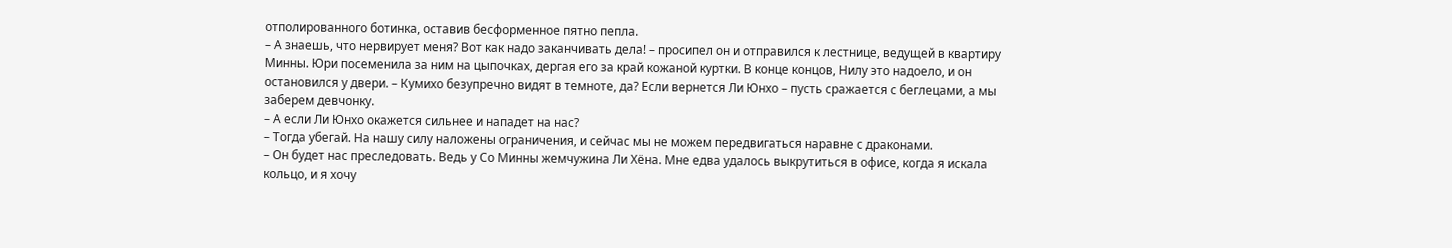отполированного ботинка, оставив бесформенное пятно пепла.
– А знаешь, что нервирует меня? Вот как надо заканчивать дела! – просипел он и отправился к лестнице, ведущей в квартиру Минны. Юри посеменила за ним на цыпочках, дергая его за край кожаной куртки. В конце концов, Нилу это надоело, и он остановился у двери. – Кумихо безупречно видят в темноте, да? Если вернется Ли Юнхо – пусть сражается с беглецами, а мы заберем девчонку.
– А если Ли Юнхо окажется сильнее и нападет на нас?
– Тогда убегай. На нашу силу наложены ограничения, и сейчас мы не можем передвигаться наравне с драконами.
– Он будет нас преследовать. Ведь у Со Минны жемчужина Ли Хёна. Мне едва удалось выкрутиться в офисе, когда я искала кольцо, и я хочу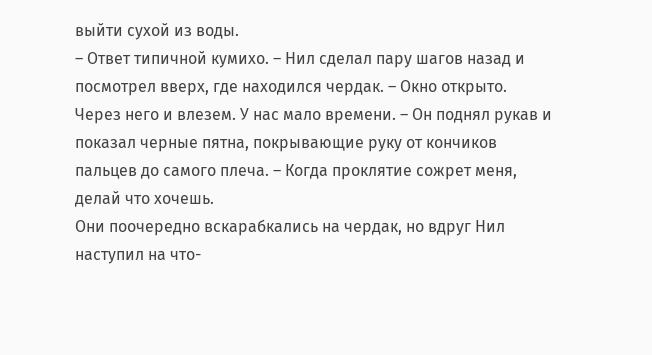выйти сухой из воды.
– Ответ типичной кумихо. – Нил сделал пару шагов назад и посмотрел вверх, где находился чердак. – Окно открыто. Через него и влезем. У нас мало времени. – Он поднял рукав и показал черные пятна, покрывающие руку от кончиков пальцев до самого плеча. – Когда проклятие сожрет меня, делай что хочешь.
Они поочередно вскарабкались на чердак, но вдруг Нил наступил на что-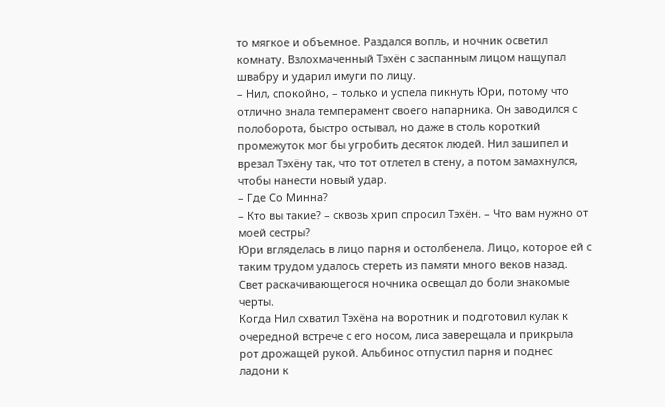то мягкое и объемное. Раздался вопль, и ночник осветил комнату. Взлохмаченный Тэхён с заспанным лицом нащупал швабру и ударил имуги по лицу.
– Нил, спокойно, – только и успела пикнуть Юри, потому что отлично знала темперамент своего напарника. Он заводился с полоборота, быстро остывал, но даже в столь короткий промежуток мог бы угробить десяток людей. Нил зашипел и врезал Тэхёну так, что тот отлетел в стену, а потом замахнулся, чтобы нанести новый удар.
– Где Со Минна?
– Кто вы такие? – сквозь хрип спросил Тэхён. – Что вам нужно от моей сестры?
Юри вгляделась в лицо парня и остолбенела. Лицо, которое ей с таким трудом удалось стереть из памяти много веков назад. Свет раскачивающегося ночника освещал до боли знакомые черты.
Когда Нил схватил Тэхёна на воротник и подготовил кулак к очередной встрече с его носом, лиса заверещала и прикрыла рот дрожащей рукой. Альбинос отпустил парня и поднес ладони к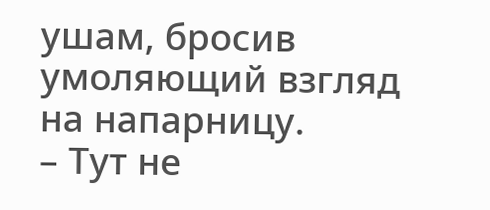ушам, бросив умоляющий взгляд на напарницу.
– Тут не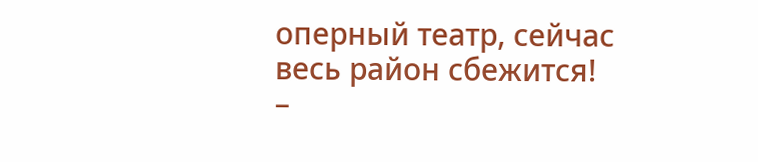оперный театр, сейчас весь район сбежится!
–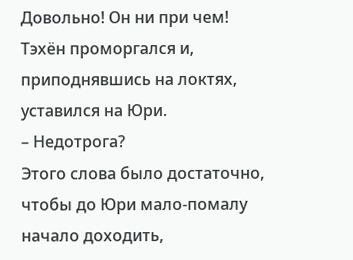Довольно! Он ни при чем!
Тэхён проморгался и, приподнявшись на локтях, уставился на Юри.
– Недотрога?
Этого слова было достаточно, чтобы до Юри мало-помалу начало доходить,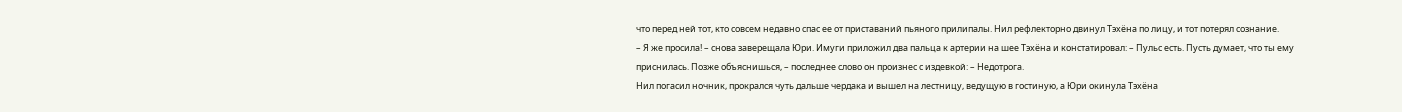что перед ней тот, кто совсем недавно спас ее от приставаний пьяного прилипалы. Нил рефлекторно двинул Тэхёна по лицу, и тот потерял сознание.
– Я же просила! – снова заверещала Юри. Имуги приложил два пальца к артерии на шее Тэхёна и констатировал: – Пульс есть. Пусть думает, что ты ему приснилась. Позже объяснишься, – последнее слово он произнес с издевкой: – Недотрога.
Нил погасил ночник, прокрался чуть дальше чердака и вышел на лестницу, ведущую в гостиную, а Юри окинула Тэхёна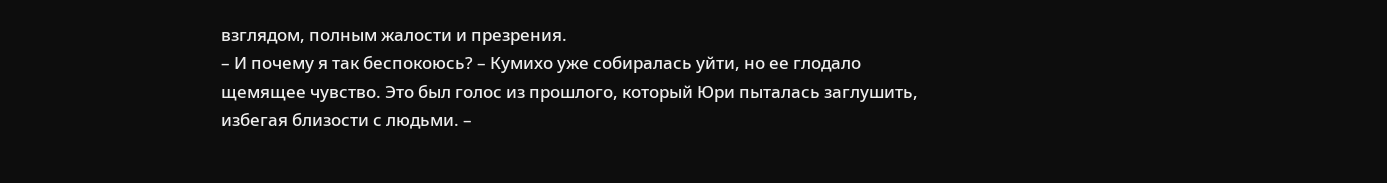взглядом, полным жалости и презрения.
– И почему я так беспокоюсь? – Кумихо уже собиралась уйти, но ее глодало щемящее чувство. Это был голос из прошлого, который Юри пыталась заглушить, избегая близости с людьми. –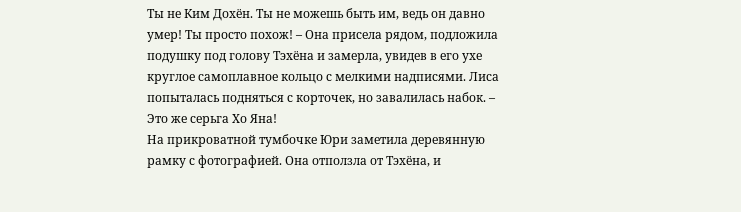Ты не Ким Дохён. Ты не можешь быть им, ведь он давно умер! Ты просто похож! – Она присела рядом, подложила подушку под голову Тэхёна и замерла, увидев в его ухе круглое самоплавное кольцо с мелкими надписями. Лиса попыталась подняться с корточек, но завалилась набок. – Это же серьга Хо Яна!
На прикроватной тумбочке Юри заметила деревянную рамку с фотографией. Она отползла от Тэхёна, и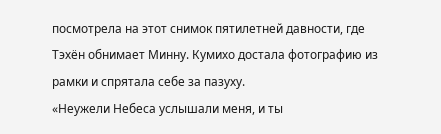посмотрела на этот снимок пятилетней давности, где Тэхён обнимает Минну. Кумихо достала фотографию из рамки и спрятала себе за пазуху.
«Неужели Небеса услышали меня, и ты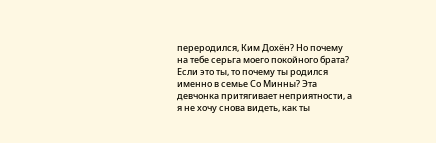переродился, Ким Дохён? Но почему на тебе серьга моего покойного брата? Если это ты, то почему ты родился именно в семье Со Минны? Эта девчонка притягивает неприятности, а я не хочу снова видеть, как ты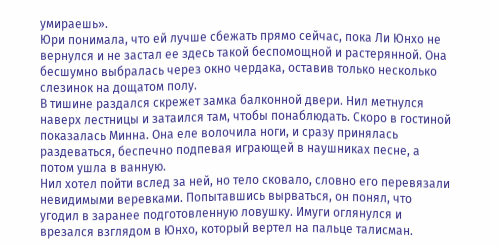умираешь».
Юри понимала, что ей лучше сбежать прямо сейчас, пока Ли Юнхо не вернулся и не застал ее здесь такой беспомощной и растерянной. Она бесшумно выбралась через окно чердака, оставив только несколько слезинок на дощатом полу.
В тишине раздался скрежет замка балконной двери. Нил метнулся наверх лестницы и затаился там, чтобы понаблюдать. Скоро в гостиной показалась Минна. Она еле волочила ноги, и сразу принялась раздеваться, беспечно подпевая играющей в наушниках песне, а потом ушла в ванную.
Нил хотел пойти вслед за ней, но тело сковало, словно его перевязали невидимыми веревками. Попытавшись вырваться, он понял, что угодил в заранее подготовленную ловушку. Имуги оглянулся и врезался взглядом в Юнхо, который вертел на пальце талисман.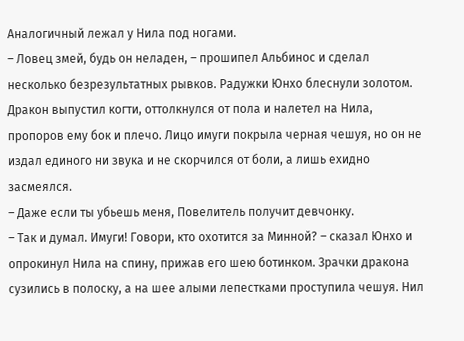Аналогичный лежал у Нила под ногами.
– Ловец змей, будь он неладен, – прошипел Альбинос и сделал несколько безрезультатных рывков. Радужки Юнхо блеснули золотом. Дракон выпустил когти, оттолкнулся от пола и налетел на Нила, пропоров ему бок и плечо. Лицо имуги покрыла черная чешуя, но он не издал единого ни звука и не скорчился от боли, а лишь ехидно засмеялся.
– Даже если ты убьешь меня, Повелитель получит девчонку.
– Так и думал. Имуги! Говори, кто охотится за Минной? – сказал Юнхо и опрокинул Нила на спину, прижав его шею ботинком. Зрачки дракона сузились в полоску, а на шее алыми лепестками проступила чешуя. Нил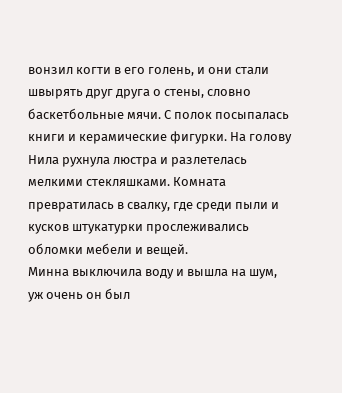вонзил когти в его голень, и они стали швырять друг друга о стены, словно баскетбольные мячи. С полок посыпалась книги и керамические фигурки. На голову Нила рухнула люстра и разлетелась мелкими стекляшками. Комната превратилась в свалку, где среди пыли и кусков штукатурки прослеживались обломки мебели и вещей.
Минна выключила воду и вышла на шум, уж очень он был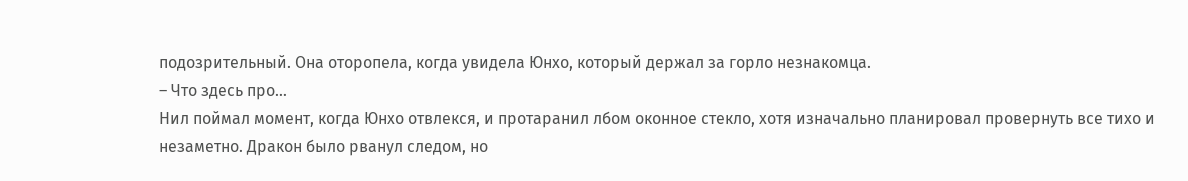подозрительный. Она оторопела, когда увидела Юнхо, который держал за горло незнакомца.
– Что здесь про…
Нил поймал момент, когда Юнхо отвлекся, и протаранил лбом оконное стекло, хотя изначально планировал провернуть все тихо и незаметно. Дракон было рванул следом, но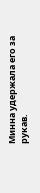Минна удержала его за рукав.